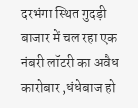दरभंगा स्थित गुदड़ी बाजार में चल रहा एक नंबरी लॉटरी का अवैध कारोबार ,धंधेबाज हो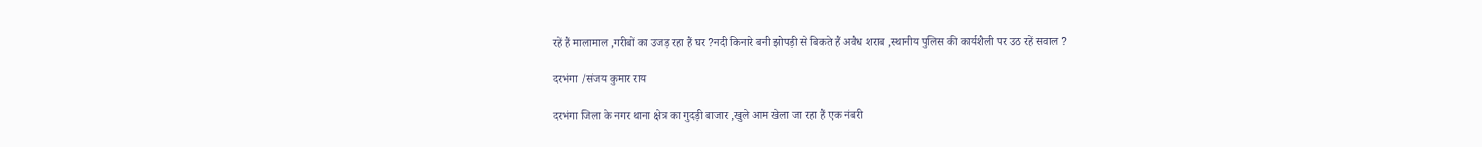रहें हैं मालामाल ,गरीबों का उजड़ रहा हैं घर ?नदी किनारे बनी झोपड़ी से बिकते हैं अवैध शराब ,स्थानीय पुलिस की कार्यशैली पर उठ रहें सवाल ?

दरभंगा /संजय कुमार राय

दरभंगा जिला के नगर थाना क्षेत्र का गुदड़ी बाजार ,खुले आम खेला जा रहा हैं एक नंबरी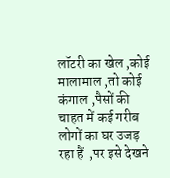लॉटरी का खेल ,कोई मालामाल ,तो कोई कंगाल ,पैसों की चाहत में कई गरीब लोगों का घर उजड़ रहा हैं  ,पर इसे देखने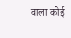वाला कोई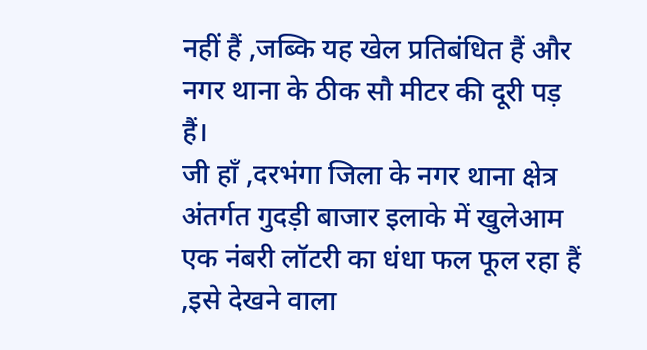नहीं हैं ,जब्कि यह खेल प्रतिबंधित हैं और नगर थाना के ठीक सौ मीटर की दूरी पड़ हैं।
जी हाँ ,दरभंगा जिला के नगर थाना क्षेत्र अंतर्गत गुदड़ी बाजार इलाके में खुलेआम एक नंबरी लॉटरी का धंधा फल फूल रहा हैं ,इसे देखने वाला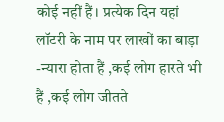कोई नहीं हैं। प्रत्येक दिन यहां लॉटरी के नाम पर लाखों का बाड़ा -न्यारा होता हैं ,कई लोग हारते भी हैं ,कई लोग जीतते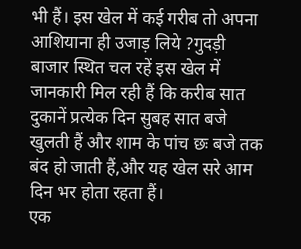भी हैं। इस खेल में कई गरीब तो अपना आशियाना ही उजाड़ लिये ?गुदड़ी बाजार स्थित चल रहें इस खेल में जानकारी मिल रही हैं कि करीब सात दुकानें प्रत्येक दिन सुबह सात बजे खुलती हैं और शाम के पांच छः बजे तक बंद हो जाती हैं,और यह खेल सरे आम दिन भर होता रहता हैं।
एक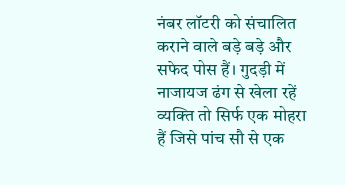नंबर लॉटरी को संचालित कराने वाले बड़े बड़े और सफेद पोस हैं। गुदड़ी में नाजायज ढंग से खेला रहें व्यक्ति तो सिर्फ एक मोहरा हैं जिसे पांच सौ से एक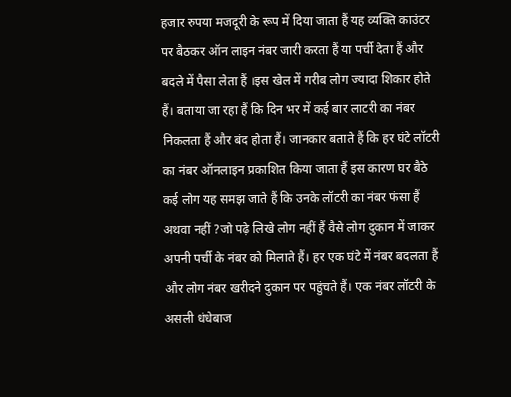हजार रुपया मजदूरी के रूप में दिया जाता हैं यह व्यक्ति काउंटर पर बैठकर ऑन लाइन नंबर जारी करता हैं या पर्ची देता हैं और बदले में पैसा लेता हैं ।इस खेल में गरीब लोग ज्यादा शिकार होते हैं। बताया जा रहा हैं कि दिन भर में कई बार लाटरी का नंबर निकलता हैं और बंद होता हैं। जानकार बताते हैं कि हर घंटे लॉटरी का नंबर ऑनलाइन प्रकाशित किया जाता हैं इस कारण घर बैठे कई लोग यह समझ जाते हैं कि उनके लॉटरी का नंबर फंसा हैं अथवा नहीं ?जो पढ़े लिखे लोग नहीं हैं वैसे लोग दुकान में जाकर अपनी पर्ची के नंबर को मिलाते हैं। हर एक घंटे में नंबर बदलता हैं और लोग नंबर खरीदने दुकान पर पहुंचते हैं। एक नंबर लॉटरी के असली धंधेबाज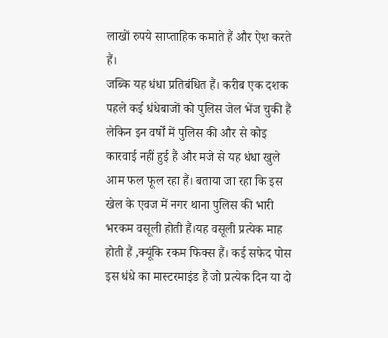लाखों रुपये साप्ताहिक कमाते हैं और ऐश करते हैं।
जब्कि यह धंधा प्रतिबंधित हैं। करीब एक दशक पहले कई धंधेबाजों को पुलिस जेल भेंज चुकी हैं लेकिन इन वर्षों में पुलिस की और से कोइ कारवाई नहीं हुई हैं और मजे से यह धंधा खुले आम फल फूल रहा हैं। बताया जा रहा कि इस खेल के एवज में नगर थाना पुलिस की भारी भरकम वसूली होती हैं।यह वसूली प्रत्येक माह होती हैं ,क्यूंकि रकम फिक्स हैं। कई सफेद पोस इस धंधे का मास्टरमाइंड हैं जो प्रत्येक दिन या दो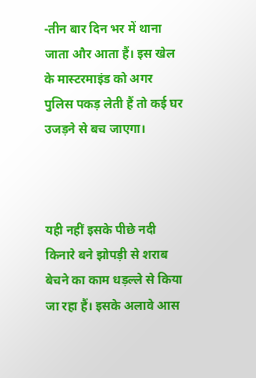-तीन बार दिन भर में थाना जाता और आता हैं। इस खेल के मास्टरमाइंड को अगर पुलिस पकड़ लेती हैं तो कई घर उजड़ने से बच जाएगा।



यही नहीं इसके पीछे नदी किनारे बने झोपड़ी से शराब बेचने का काम धड़ल्ले से किया जा रहा हैं। इसके अलावे आस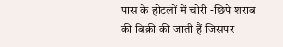पास के होटलों में चोरी -छिपे शराब की बिक्री की जाती हैं जिसपर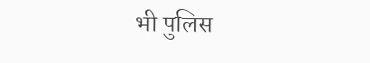भी पुलिस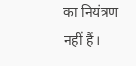का नियंत्रण नहीं हैं।